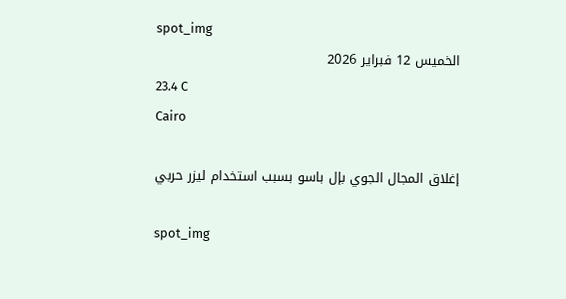spot_img
الخميس 12 فبراير 2026
23.4 C
Cairo

إغلاق المجال الجوي بإل باسو بسبب استخدام ليزر حربي

spot_img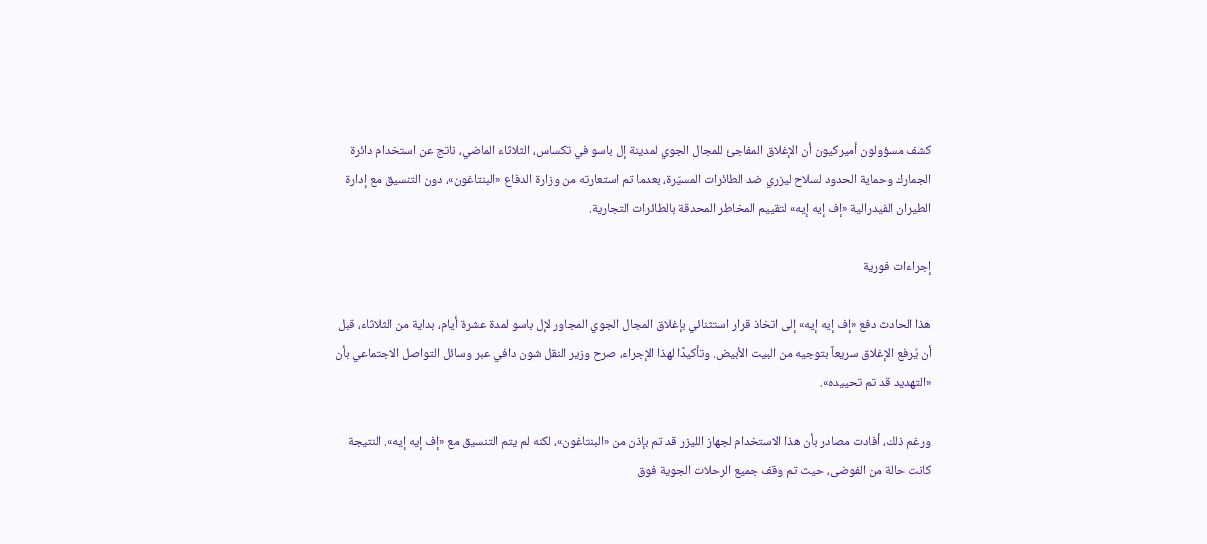كشف مسؤولون أميركيون أن الإغلاق المفاجئ للمجال الجوي لمدينة إل باسو في تكساس، الثلاثاء الماضي، ناتج عن استخدام دائرة الجمارك وحماية الحدود لسلاح ليزري ضد الطائرات المسيّرة، بعدما تم استعارته من وزارة الدفاع «البنتاغون»، دون التنسيق مع إدارة الطيران الفيدرالية «إف إيه إيه» لتقييم المخاطر المحدقة بالطائرات التجارية.

إجراءات فورية

هذا الحادث دفع «إف إيه إيه» إلى اتخاذ قرار استثنائي بإغلاق المجال الجوي المجاور لإل باسو لمدة عشرة أيام، بداية من الثلاثاء، قبل أن يُرفع الإغلاق سريعاً بتوجيه من البيت الأبيض. وتأكيدًا لهذا الإجراء، صرح وزير النقل شون دافي عبر وسائل التواصل الاجتماعي بأن «التهديد قد تم تحييده».

ورغم ذلك، أفادت مصادر بأن هذا الاستخدام لجهاز الليزر قد تم بإذن من «البنتاغون»، لكنه لم يتم التنسيق مع «إف إيه إيه». النتيجة كانت حالة من الفوضى، حيث تم وقف جميع الرحلات الجوية فوق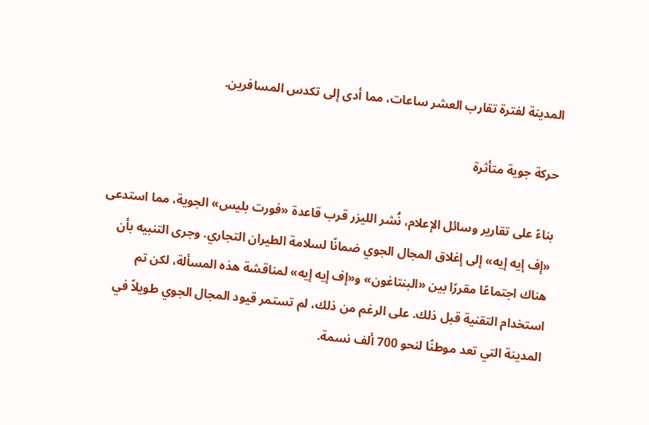المدينة لفترة تقارب العشر ساعات، مما أدى إلى تكدس المسافرين.

حركة جوية متأثرة

بناءً على تقارير وسائل الإعلام، نُشر الليزر قرب قاعدة «فورت بليس» الجوية، مما استدعى «إف إيه إيه» إلى إغلاق المجال الجوي ضمانًا لسلامة الطيران التجاري. وجرى التنبيه بأن هناك اجتماعًا مقررًا بين «البنتاغون» و«إف إيه إيه» لمناقشة هذه المسألة، لكن تم استخدام التقنية قبل ذلك. على الرغم من ذلك، لم تستمر قيود المجال الجوي طويلاً في المدينة التي تعد موطنًا لنحو 700 ألف نسمة.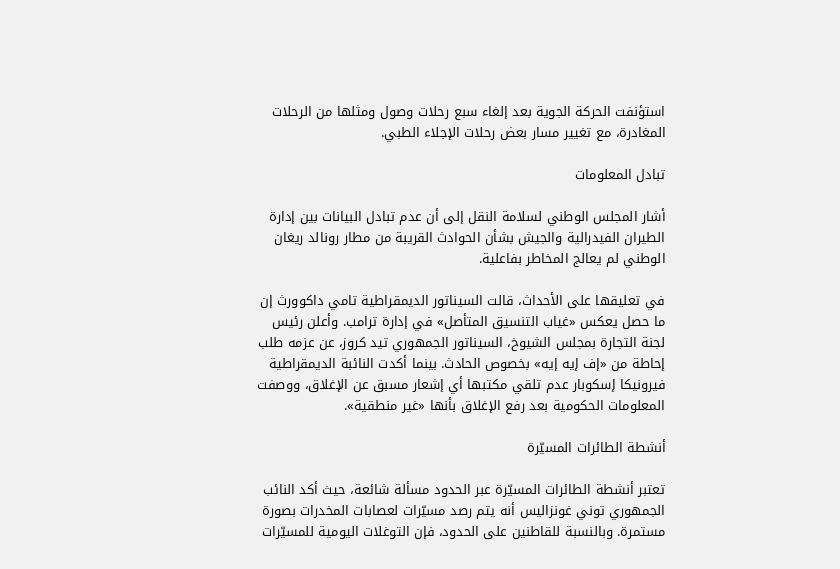استؤنفت الحركة الجوية بعد إلغاء سبع رحلات وصول ومثلها من الرحلات المغادرة، مع تغيير مسار بعض رحلات الإجلاء الطبي.

تبادل المعلومات

أشار المجلس الوطني لسلامة النقل إلى أن عدم تبادل البيانات بين إدارة الطيران الفيدرالية والجيش بشأن الحوادث القريبة من مطار رونالد ريغان الوطني لم يعالج المخاطر بفاعلية.

في تعليقها على الأحداث، قالت السيناتور الديمقراطية تامي داكوورث إن ما حصل يعكس «غياب التنسيق المتأصل» في إدارة ترامب. وأعلن رئيس لجنة التجارة بمجلس الشيوخ، السيناتور الجمهوري تيد كروز، عن عزمه طلب إحاطة من «إف إيه إيه» بخصوص الحادث. بينما أكدت النائبة الديمقراطية فيرونيكا إسكوبار عدم تلقي مكتبها أي إشعار مسبق عن الإغلاق، ووصفت المعلومات الحكومية بعد رفع الإغلاق بأنها «غير منطقية».

أنشطة الطائرات المسيّرة

تعتبر أنشطة الطائرات المسيّرة عبر الحدود مسألة شائعة، حيث أكد النائب الجمهوري توني غونزاليس أنه يتم رصد مسيّرات لعصابات المخدرات بصورة مستمرة. وبالنسبة للقاطنين على الحدود، فإن التوغلات اليومية للمسيّرات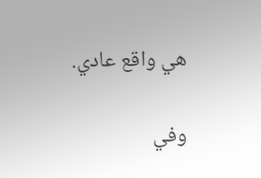هي واقع عادي.

وفي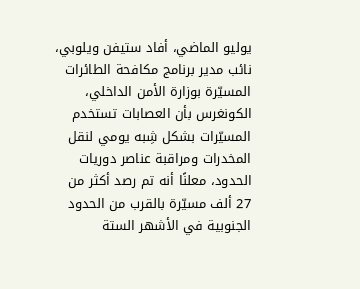يوليو الماضي، أفاد ستيفن ويلوبي، نائب مدير برنامج مكافحة الطائرات المسيّرة بوزارة الأمن الداخلي، الكونغرس بأن العصابات تستخدم المسيّرات بشكل شِبه يومي لنقل المخدرات ومراقبة عناصر دوريات الحدود، معلنًا أنه تم رصد أكثر من 27 ألف مسيّرة بالقرب من الحدود الجنوبية في الأشهر الستة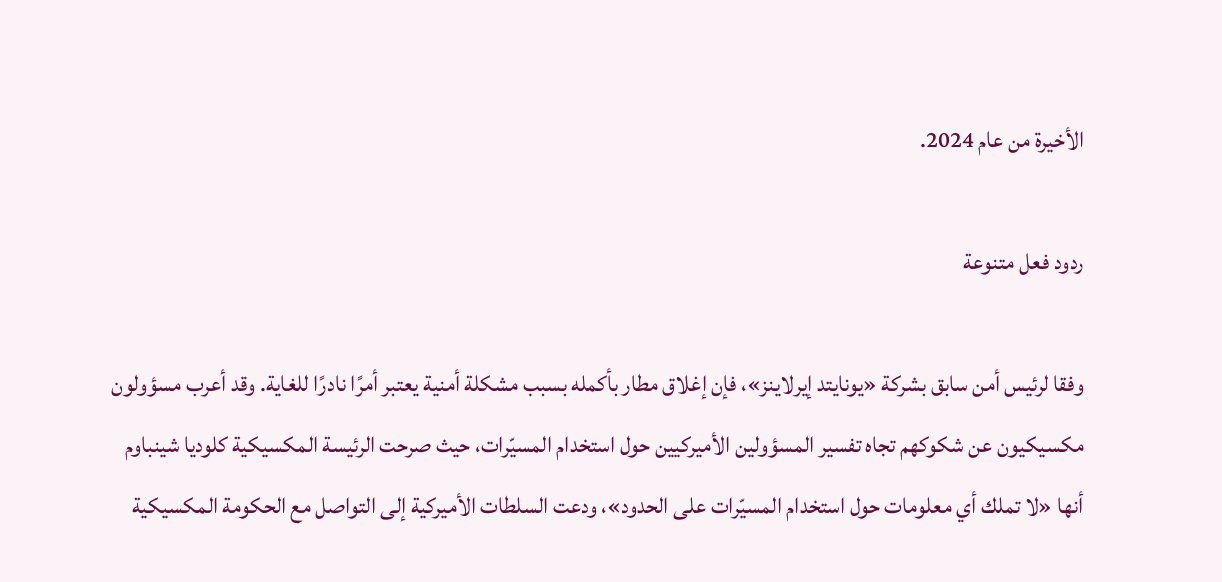الأخيرة من عام 2024.

ردود فعل متنوعة

وفقا لرئيس أمن سابق بشركة «يونايتد إيرلاينز»، فإن إغلاق مطار بأكمله بسبب مشكلة أمنية يعتبر أمرًا نادرًا للغاية. وقد أعرب مسؤولون مكسيكيون عن شكوكهم تجاه تفسير المسؤولين الأميركيين حول استخدام المسيّرات، حيث صرحت الرئيسة المكسيكية كلوديا شينباوم أنها «لا تملك أي معلومات حول استخدام المسيّرات على الحدود»، ودعت السلطات الأميركية إلى التواصل مع الحكومة المكسيكية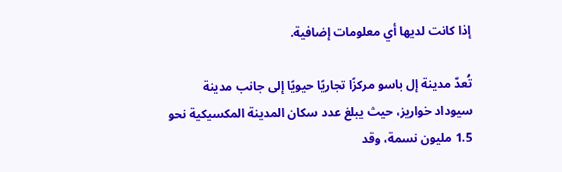إذا كانت لديها أي معلومات إضافية.

تُعدّ مدينة إل باسو مركزًا تجاريًا حيويًا إلى جانب مدينة سيوداد خواريز، حيث يبلغ عدد سكان المدينة المكسيكية نحو 1.5 مليون نسمة، وقد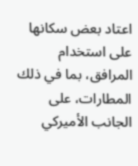اعتاد بعض سكانها على استخدام المرافق، بما في ذلك المطارات، على الجانب الأميركي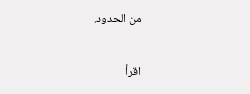من الحدود.

اقرأ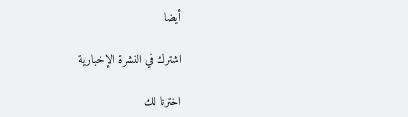أيضا

اشترك في النشرة الإخبارية

اخترنا لك